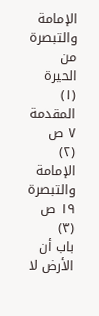الإمامة والتبصرة من الحيرة
(١)
المقدمة
٧ ص
(٢)
الإمامة والتبصرة
١٩ ص
(٣)
باب أن الأرض لا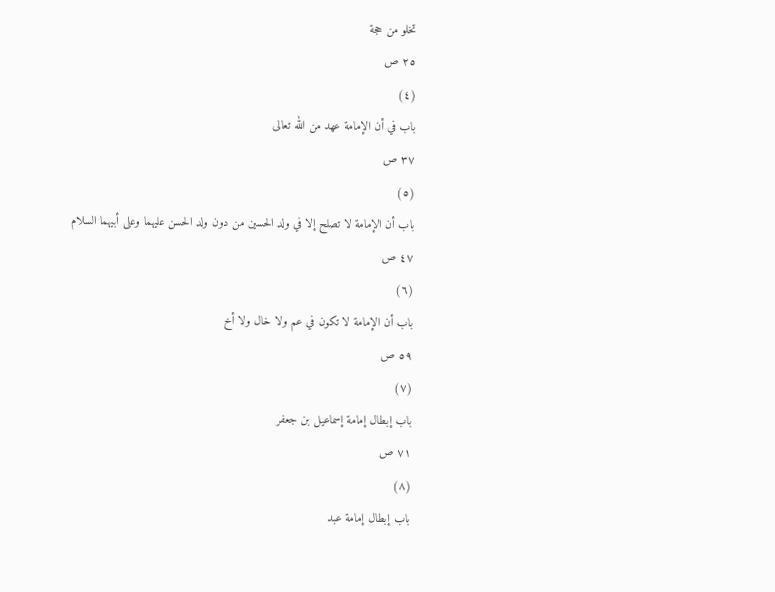تخلو من حجة
٢٥ ص
(٤)
باب في أن الإمامة عهد من الله تعالى
٣٧ ص
(٥)
باب أن الإمامة لا تصلح إلا في ولد الحسين من دون ولد الحسن عليهما وعلى أبيهما السلام
٤٧ ص
(٦)
باب أن الإمامة لا تكون في عم ولا خال ولا أخ
٥٩ ص
(٧)
باب إبطال إمامة إسماعيل بن جعفر
٧١ ص
(٨)
باب إبطال إمامة عبد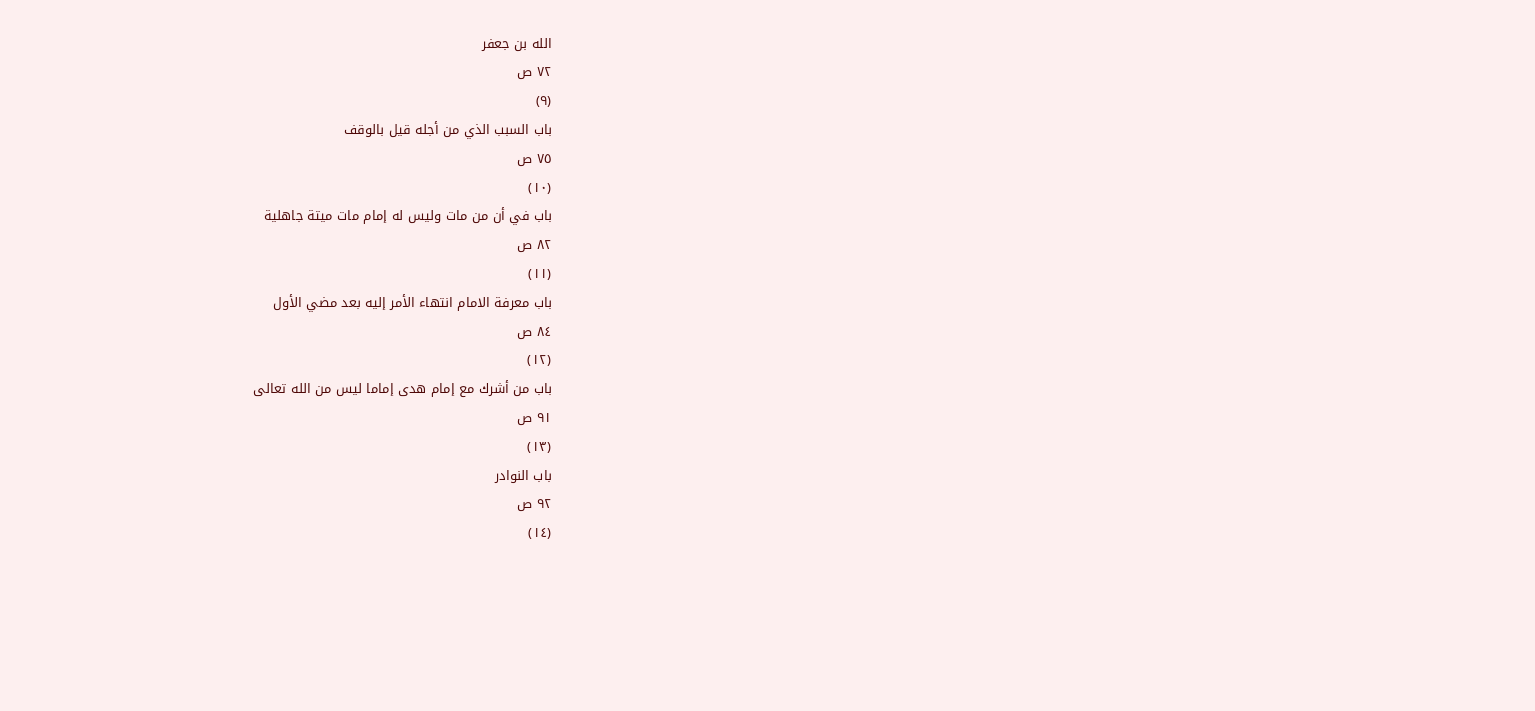الله بن جعفر
٧٢ ص
(٩)
باب السبب الذي من أجله قيل بالوقف
٧٥ ص
(١٠)
باب في أن من مات وليس له إمام مات ميتة جاهلية
٨٢ ص
(١١)
باب معرفة الامام انتهاء الأمر إليه بعد مضي الأول
٨٤ ص
(١٢)
باب من أشرك مع إمام هدى إماما ليس من الله تعالى
٩١ ص
(١٣)
باب النوادر
٩٢ ص
(١٤)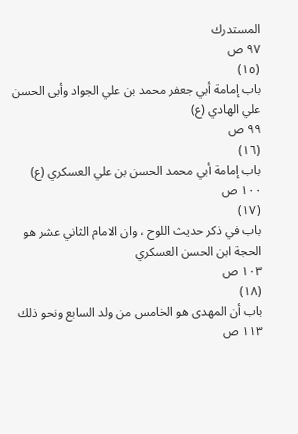المستدرك
٩٧ ص
(١٥)
باب إمامة أبي جعفر محمد بن علي الجواد وأبى الحسن علي الهادي (ع)
٩٩ ص
(١٦)
باب إمامة أبي محمد الحسن بن علي العسكري (ع)
١٠٠ ص
(١٧)
باب في ذكر حديث اللوح ، وان الامام الثاني عشر هو الحجة ابن الحسن العسكري
١٠٣ ص
(١٨)
باب أن المهدى هو الخامس من ولد السابع ونحو ذلك
١١٣ ص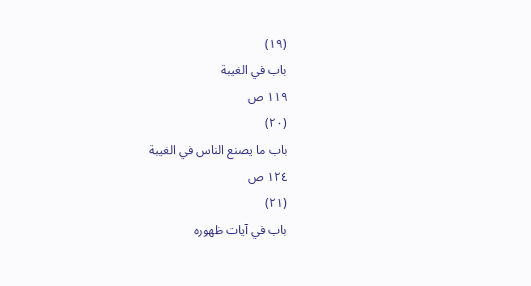(١٩)
باب في الغيبة
١١٩ ص
(٢٠)
باب ما يصنع الناس في الغيبة
١٢٤ ص
(٢١)
باب في آيات ظهوره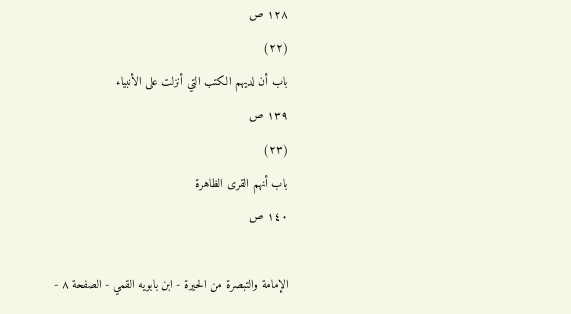١٢٨ ص
(٢٢)
باب أن لديهم الكتب التي أنزلت على الأنبياء
١٣٩ ص
(٢٣)
باب أنهم القرى الظاهرة
١٤٠ ص

الإمامة والتبصرة من الحيرة - ابن بابويه القمي - الصفحة ٨ -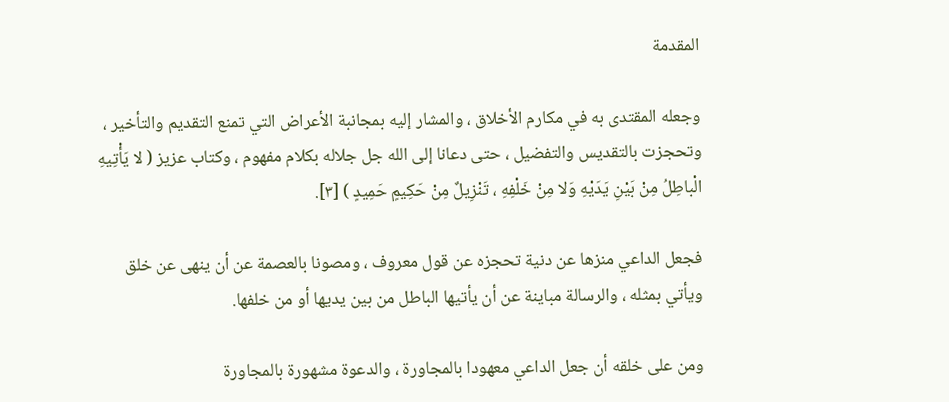المقدمة

وجعله المقتدى به في مكارم الأخلاق ، والمشار إليه بمجانبة الأعراض التي تمنع التقديم والتأخير ، وتحجزت بالتقديس والتفضيل ، حتى دعانا إلى الله جل جلاله بكلام مفهوم ، وكتاب عزيز ( لا يَأْتِيهِ الْباطِلُ مِنْ بَيْنِ يَدَيْهِ وَلا مِنْ خَلْفِهِ ، تَنْزِيلٌ مِنْ حَكِيمٍ حَمِيدٍ ) [٣].

فجعل الداعي منزها عن دنية تحجزه عن قول معروف ، ومصونا بالعصمة عن أن ينهى عن خلق ويأتي بمثله ، والرسالة مباينة عن أن يأتيها الباطل من بين يديها أو من خلفها.

ومن على خلقه أن جعل الداعي معهودا بالمجاورة ، والدعوة مشهورة بالمجاورة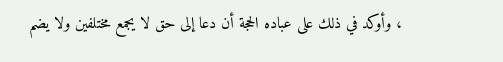، وأوكد في ذلك على عباده الحجة أن دعا إلى حق لا يجمع مختلفين ولا يضم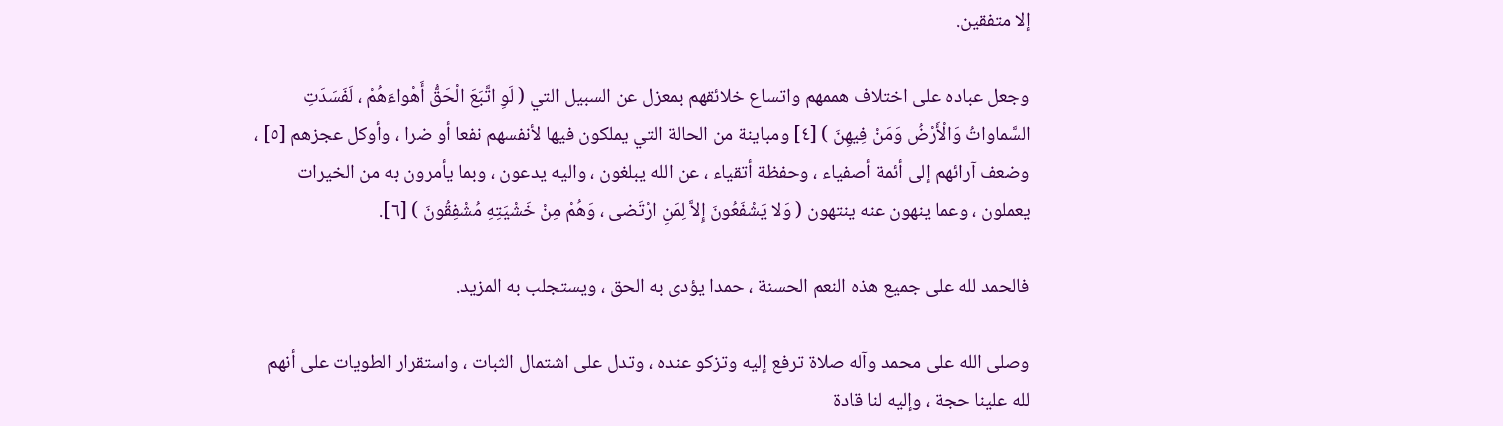إلا متفقين.

وجعل عباده على اختلاف هممهم واتساع خلائقهم بمعزل عن السبيل التي ( لَوِ اتَّبَعَ الْحَقُّ أَهْواءَهُمْ ، لَفَسَدَتِ السَّماواتُ وَالْأَرْضُ وَمَنْ فِيهِنَ ) [٤] ومباينة من الحالة التي يملكون فيها لأنفسهم نفعا أو ضرا ، وأوكل عجزهم [٥] ، وضعف آرائهم إلى أئمة أصفياء ، وحفظة أتقياء ، عن الله يبلغون ، واليه يدعون ، وبما يأمرون به من الخيرات يعملون ، وعما ينهون عنه ينتهون ( وَلا يَشْفَعُونَ إِلاَّ لِمَنِ ارْتَضى ، وَهُمْ مِنْ خَشْيَتِهِ مُشْفِقُونَ ) [٦].

فالحمد لله على جميع هذه النعم الحسنة ، حمدا يؤدى به الحق ، ويستجلب به المزيد.

وصلى الله على محمد وآله صلاة ترفع إليه وتزكو عنده ، وتدل على اشتمال الثبات ، واستقرار الطويات على أنهم لله علينا حجة ، وإليه لنا قادة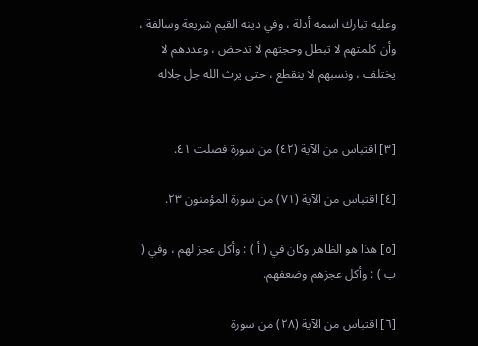وعليه تبارك اسمه أدلة ، وفي دينه القيم شريعة وسالفة ، وأن كلمتهم لا تبطل وحجتهم لا تدحض ، وعددهم لا يختلف ، ونسبهم لا ينقطع ، حتى يرث الله جل جلاله


[٣] اقتباس من الآية (٤٢) من سورة فصلت ٤١.

[٤] اقتباس من الآية (٧١) من سورة المؤمنون ٢٣.

[٥] هذا هو الظاهر وكان في ( أ ) : وأكل عجز لهم ، وفي ( ب ) : وأكل عجزهم وضعفهم.

[٦] اقتباس من الآية (٢٨) من سورة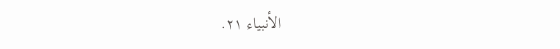الأنبياء ٢١.